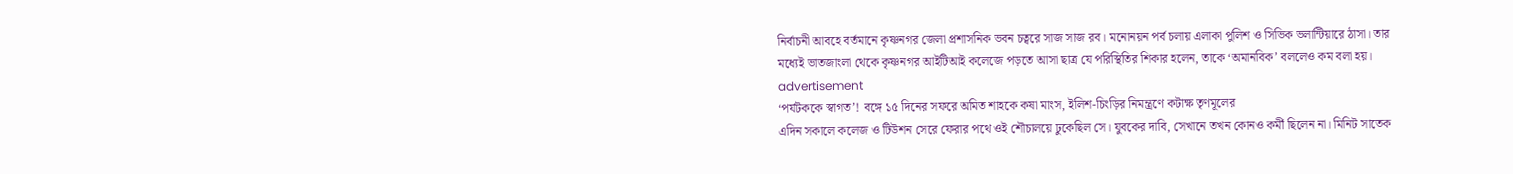নির্বাচনী আবহে বর্তমানে কৃষ্ণনগর জেলা প্রশাসনিক ভবন চত্বরে সাজ সাজ রব। মনোনয়ন পর্ব চলায় এলাকা পুলিশ ও সিভিক ভলান্টিয়ারে ঠাসা। তার মধ্যেই ভাতজাংলা থেকে কৃষ্ণনগর আইটিআই কলেজে পড়তে আসা ছাত্র যে পরিস্থিতির শিকার হলেন, তাকে ‘অমানবিক’ বললেও কম বলা হয়।
advertisement
‘পর্যটককে স্বাগত’! বঙ্গে ১৫ দিনের সফরে অমিত শাহকে কষা মাংস, ইলিশ-চিংড়ির নিমন্ত্রণে কটাক্ষ তৃণমূলের
এদিন সকালে কলেজ ও টিউশন সেরে ফেরার পথে ওই শৌচালয়ে ঢুকেছিল সে। যুবকের দাবি, সেখানে তখন কোনও কর্মী ছিলেন না। মিনিট সাতেক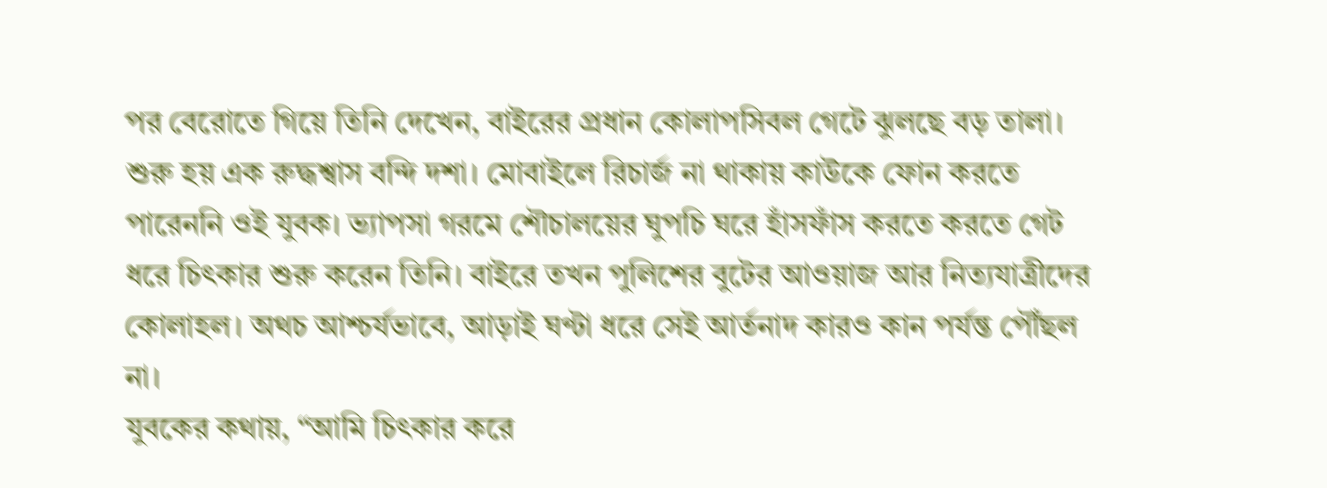পর বেরোতে গিয়ে তিনি দেখেন, বাইরের প্রধান কোলাপসিবল গেটে ঝুলছে বড় তালা। শুরু হয় এক রুদ্ধশ্বাস বন্দি দশা। মোবাইলে রিচার্জ না থাকায় কাউকে ফোন করতে পারেননি ওই যুবক। ভ্যাপসা গরমে শৌচালয়ের ঘুপচি ঘরে হাঁসফাঁস করতে করতে গেট ধরে চিৎকার শুরু করেন তিনি। বাইরে তখন পুলিশের বুটের আওয়াজ আর নিত্যযাত্রীদের কোলাহল। অথচ আশ্চর্যভাবে, আড়াই ঘণ্টা ধরে সেই আর্তনাদ কারও কান পর্যন্ত পৌঁছল না।
যুবকের কথায়, “আমি চিৎকার করে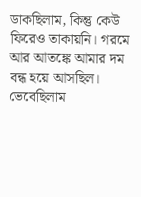ডাকছিলাম, কিন্তু কেউ ফিরেও তাকায়নি। গরমে আর আতঙ্কে আমার দম বন্ধ হয়ে আসছিল। ভেবেছিলাম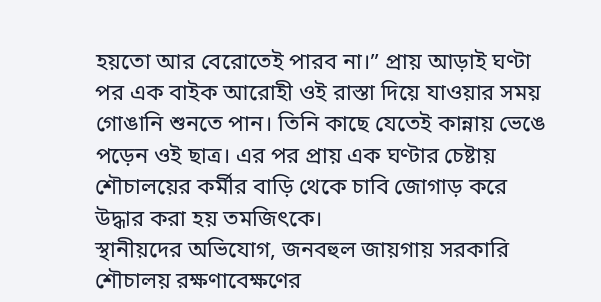হয়তো আর বেরোতেই পারব না।” প্রায় আড়াই ঘণ্টা পর এক বাইক আরোহী ওই রাস্তা দিয়ে যাওয়ার সময় গোঙানি শুনতে পান। তিনি কাছে যেতেই কান্নায় ভেঙে পড়েন ওই ছাত্র। এর পর প্রায় এক ঘণ্টার চেষ্টায় শৌচালয়ের কর্মীর বাড়ি থেকে চাবি জোগাড় করে উদ্ধার করা হয় তমজিৎকে।
স্থানীয়দের অভিযোগ, জনবহুল জায়গায় সরকারি শৌচালয় রক্ষণাবেক্ষণের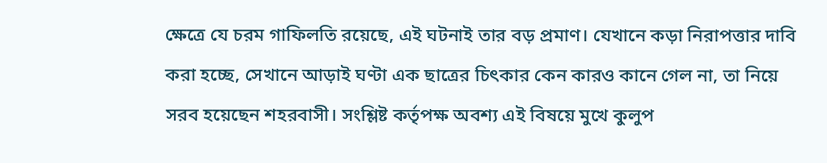ক্ষেত্রে যে চরম গাফিলতি রয়েছে, এই ঘটনাই তার বড় প্রমাণ। যেখানে কড়া নিরাপত্তার দাবি করা হচ্ছে, সেখানে আড়াই ঘণ্টা এক ছাত্রের চিৎকার কেন কারও কানে গেল না, তা নিয়ে সরব হয়েছেন শহরবাসী। সংশ্লিষ্ট কর্তৃপক্ষ অবশ্য এই বিষয়ে মুখে কুলুপ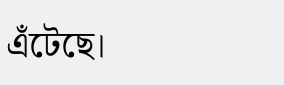এঁটেছে।